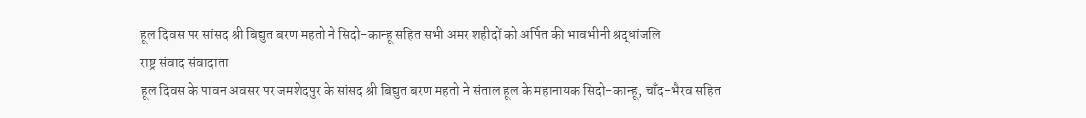हूल दिवस पर सांसद श्री बिद्युत बरण महतो ने सिदो-कान्हू सहित सभी अमर शहीदों को अर्पित की भावभीनी श्रद्धांजलि
राष्ट्र संवाद संवादाता
हूल दिवस के पावन अवसर पर जमशेदपुर के सांसद श्री बिद्युत बरण महतो ने संताल हूल के महानायक सिदो-कान्हू, चाँद-भैरव सहित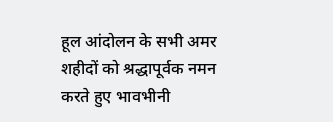हूल आंदोलन के सभी अमर शहीदों को श्रद्धापूर्वक नमन करते हुए भावभीनी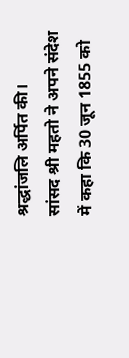श्रद्धांजलि अर्पित की।
सांसद श्री महतो ने अपने संदेश में कहा कि 30 जून 1855 को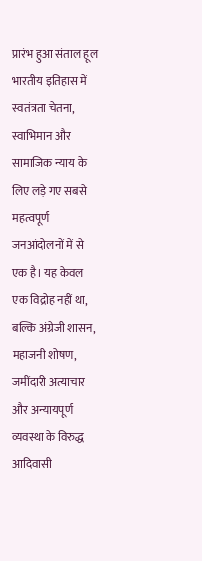प्रारंभ हुआ संताल हूल भारतीय इतिहास में स्वतंत्रता चेतना, स्वाभिमान और सामाजिक न्याय के लिए लड़े गए सबसे महत्वपूर्ण जनआंदोलनों में से एक है। यह केवल एक विद्रोह नहीं था, बल्कि अंग्रेजी शासन, महाजनी शोषण, जमींदारी अत्याचार और अन्यायपूर्ण व्यवस्था के विरुद्ध आदिवासी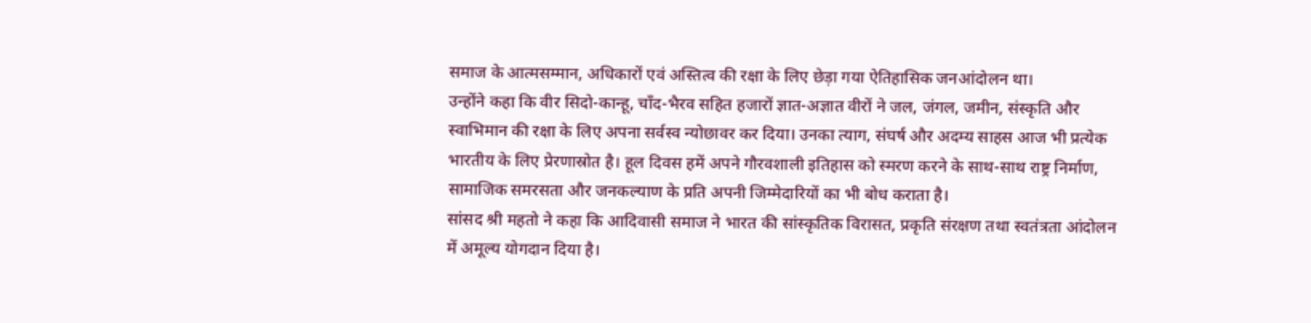समाज के आत्मसम्मान, अधिकारों एवं अस्तित्व की रक्षा के लिए छेड़ा गया ऐतिहासिक जनआंदोलन था।
उन्होंने कहा कि वीर सिदो-कान्हू, चाँद-भैरव सहित हजारों ज्ञात-अज्ञात वीरों ने जल, जंगल, जमीन, संस्कृति और स्वाभिमान की रक्षा के लिए अपना सर्वस्व न्योछावर कर दिया। उनका त्याग, संघर्ष और अदम्य साहस आज भी प्रत्येक भारतीय के लिए प्रेरणास्रोत है। हूल दिवस हमें अपने गौरवशाली इतिहास को स्मरण करने के साथ-साथ राष्ट्र निर्माण, सामाजिक समरसता और जनकल्याण के प्रति अपनी जिम्मेदारियों का भी बोध कराता है।
सांसद श्री महतो ने कहा कि आदिवासी समाज ने भारत की सांस्कृतिक विरासत, प्रकृति संरक्षण तथा स्वतंत्रता आंदोलन में अमूल्य योगदान दिया है।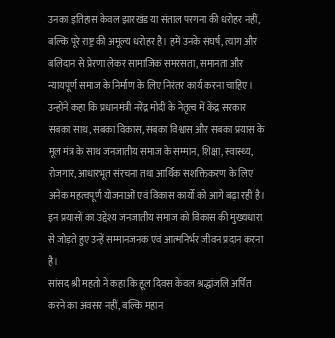उनका इतिहास केवल झारखंड या संताल परगना की धरोहर नहीं, बल्कि पूरे राष्ट्र की अमूल्य धरोहर है। हमें उनके संघर्ष, त्याग और बलिदान से प्रेरणा लेकर सामाजिक समरसता, समानता और न्यायपूर्ण समाज के निर्माण के लिए निरंतर कार्य करना चाहिए।
उन्होंने कहा कि प्रधानमंत्री नरेंद्र मोदी के नेतृत्व में केंद्र सरकार सबका साथ, सबका विकास, सबका विश्वास और सबका प्रयास के मूल मंत्र के साथ जनजातीय समाज के सम्मान, शिक्षा, स्वास्थ्य, रोजगार, आधारभूत संरचना तथा आर्थिक सशक्तिकरण के लिए अनेक महत्वपूर्ण योजनाओं एवं विकास कार्यों को आगे बढ़ा रही है। इन प्रयासों का उद्देश्य जनजातीय समाज को विकास की मुख्यधारा से जोड़ते हुए उन्हें सम्मानजनक एवं आत्मनिर्भर जीवन प्रदान करना है।
सांसद श्री महतो ने कहा कि हूल दिवस केवल श्रद्धांजलि अर्पित करने का अवसर नहीं, बल्कि महान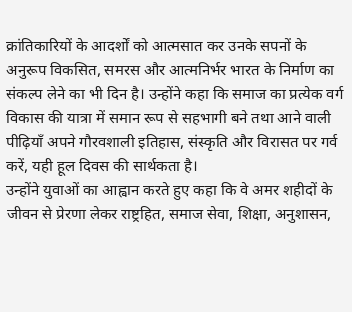क्रांतिकारियों के आदर्शों को आत्मसात कर उनके सपनों के अनुरूप विकसित, समरस और आत्मनिर्भर भारत के निर्माण का संकल्प लेने का भी दिन है। उन्होंने कहा कि समाज का प्रत्येक वर्ग विकास की यात्रा में समान रूप से सहभागी बने तथा आने वाली पीढ़ियाँ अपने गौरवशाली इतिहास, संस्कृति और विरासत पर गर्व करें, यही हूल दिवस की सार्थकता है।
उन्होंने युवाओं का आह्वान करते हुए कहा कि वे अमर शहीदों के जीवन से प्रेरणा लेकर राष्ट्रहित, समाज सेवा, शिक्षा, अनुशासन,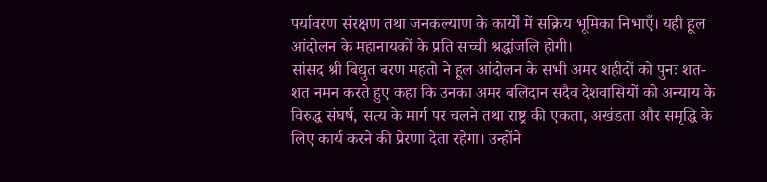पर्यावरण संरक्षण तथा जनकल्याण के कार्यों में सक्रिय भूमिका निभाएँ। यही हूल आंदोलन के महानायकों के प्रति सच्ची श्रद्धांजलि होगी।
सांसद श्री बिद्युत बरण महतो ने हूल आंदोलन के सभी अमर शहीदों को पुनः शत-शत नमन करते हुए कहा कि उनका अमर बलिदान सदैव देशवासियों को अन्याय के विरुद्ध संघर्ष, सत्य के मार्ग पर चलने तथा राष्ट्र की एकता, अखंडता और समृद्धि के लिए कार्य करने की प्रेरणा देता रहेगा। उन्होंने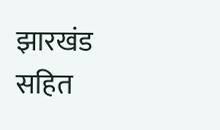झारखंड सहित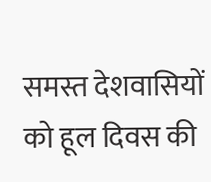समस्त देशवासियों को हूल दिवस की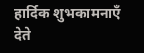हार्दिक शुभकामनाएँ देते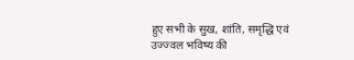हुए सभी के सुख, शांति, समृद्धि एवं उज्ज्वल भविष्य की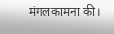मंगलकामना की।